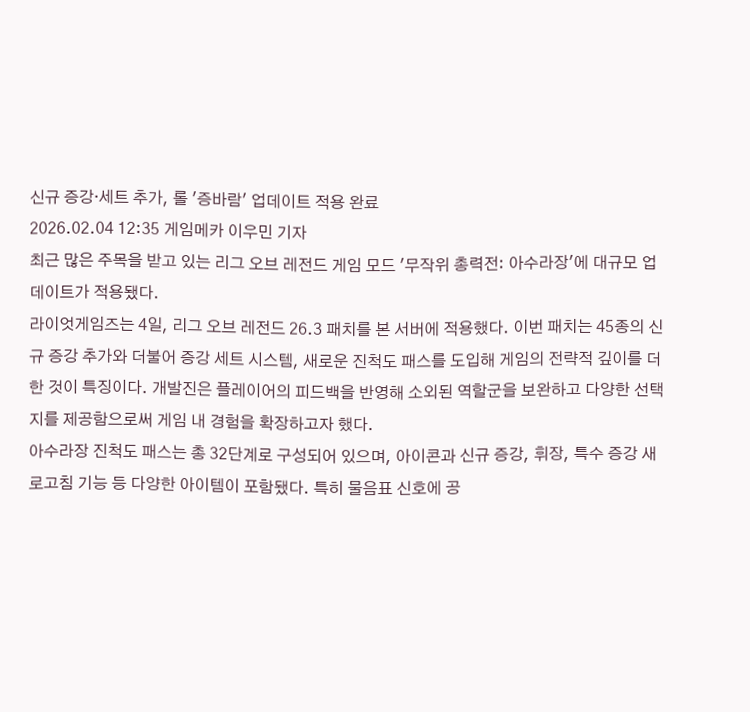신규 증강·세트 추가, 롤 '증바람' 업데이트 적용 완료
2026.02.04 12:35 게임메카 이우민 기자
최근 많은 주목을 받고 있는 리그 오브 레전드 게임 모드 '무작위 총력전: 아수라장'에 대규모 업데이트가 적용됐다.
라이엇게임즈는 4일, 리그 오브 레전드 26.3 패치를 본 서버에 적용했다. 이번 패치는 45종의 신규 증강 추가와 더불어 증강 세트 시스템, 새로운 진척도 패스를 도입해 게임의 전략적 깊이를 더한 것이 특징이다. 개발진은 플레이어의 피드백을 반영해 소외된 역할군을 보완하고 다양한 선택지를 제공함으로써 게임 내 경험을 확장하고자 했다.
아수라장 진척도 패스는 총 32단계로 구성되어 있으며, 아이콘과 신규 증강, 휘장, 특수 증강 새로고침 기능 등 다양한 아이템이 포함됐다. 특히 물음표 신호에 공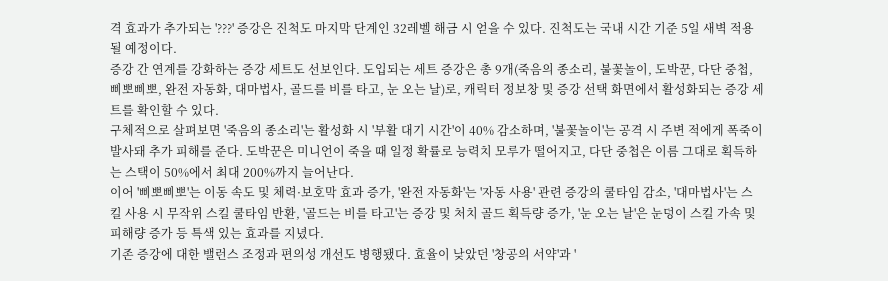격 효과가 추가되는 '???' 증강은 진척도 마지막 단계인 32레벨 해금 시 얻을 수 있다. 진척도는 국내 시간 기준 5일 새벽 적용될 예정이다.
증강 간 연계를 강화하는 증강 세트도 선보인다. 도입되는 세트 증강은 총 9개(죽음의 종소리, 불꽃놀이, 도박꾼, 다단 중첩, 삐뽀삐뽀, 완전 자동화, 대마법사, 골드를 비를 타고, 눈 오는 날)로, 캐릭터 정보창 및 증강 선택 화면에서 활성화되는 증강 세트를 확인할 수 있다.
구체적으로 살펴보면 '죽음의 종소리'는 활성화 시 '부활 대기 시간'이 40% 감소하며, '불꽃놀이'는 공격 시 주변 적에게 폭죽이 발사돼 추가 피해를 준다. 도박꾼은 미니언이 죽을 때 일정 확률로 능력치 모루가 떨어지고, 다단 중첩은 이름 그대로 획득하는 스택이 50%에서 최대 200%까지 늘어난다.
이어 '삐뽀삐뽀'는 이동 속도 및 체력·보호막 효과 증가, '완전 자동화'는 '자동 사용' 관련 증강의 쿨타임 감소, '대마법사'는 스킬 사용 시 무작위 스킬 쿨타임 반환, '골드는 비를 타고'는 증강 및 처치 골드 획득량 증가, '눈 오는 날'은 눈덩이 스킬 가속 및 피해량 증가 등 특색 있는 효과를 지녔다.
기존 증강에 대한 밸런스 조정과 편의성 개선도 병행됐다. 효율이 낮았던 '창공의 서약'과 '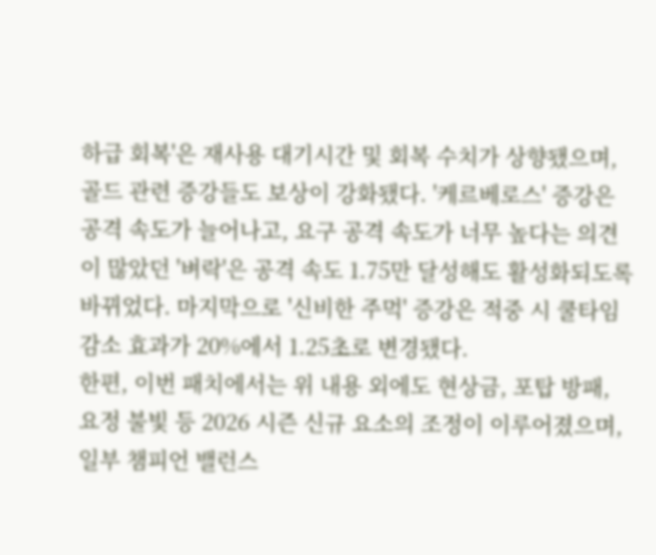하급 회복'은 재사용 대기시간 및 회복 수치가 상향됐으며, 골드 관련 증강들도 보상이 강화됐다. '케르베로스' 증강은 공격 속도가 늘어나고, 요구 공격 속도가 너무 높다는 의견이 많았던 '벼락'은 공격 속도 1.75만 달성해도 활성화되도록 바뀌었다. 마지막으로 '신비한 주먹' 증강은 적중 시 쿨타임 감소 효과가 20%에서 1.25초로 변경됐다.
한편, 이번 패치에서는 위 내용 외에도 현상금, 포탑 방패, 요정 불빛 등 2026 시즌 신규 요소의 조정이 이루어졌으며, 일부 챔피언 밸런스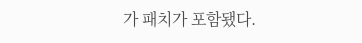가 패치가 포함됐다.